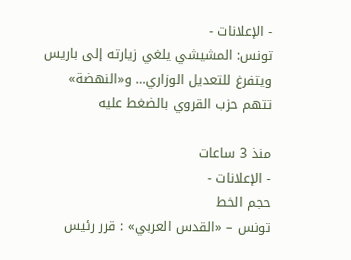- الإعلانات -
تونس: المشيشي يلغي زيارته إلى باريس ويتفرغ للتعديل الوزاري… و«النهضة» تتهم حزب القروي بالضغط عليه

منذ 3 ساعات
- الإعلانات -
حجم الخط
تونس – «القدس العربي» : قرر رئيس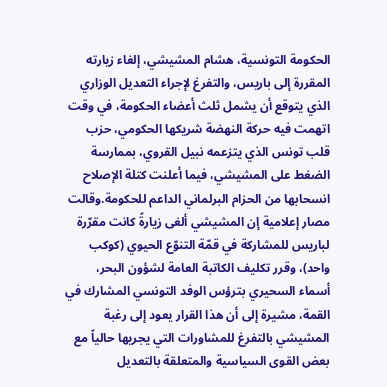الحكومة التونسية، هشام المشيشي، إلغاء زيارته المقررة إلى باريس، والتفرغ لإجراء التعديل الوزاري الذي يتوقع أن يشمل ثلث أعضاء الحكومة، في وقت اتهمت فيه حركة النهضة شريكها الحكومي، حزب قلب تونس الذي يتزعمه نبيل القروي، بممارسة الضغط على المشيشي، فيما أعلنت كتلة الإصلاح انسحابها من الحزام البرلماني الداعم للحكومة.وقالت مصار إعلامية إن المشيشي ألغى زيارةً كانت مقرّرة لباريس للمشاركة في قمّة التنوّع الحيوي (كوكب واحد)، وقرر تكليف الكاتبة العامة لشؤون البحر، أسماء السحيري بترؤس الوفد التونسي المشارك في القمة، مشيرة إلى أن هذا القرار يعود إلى رغبة المشيشي بالتفرغ للمشاورات التي يجريها حالياً مع بعض القوى السياسية والمتعلقة بالتعديل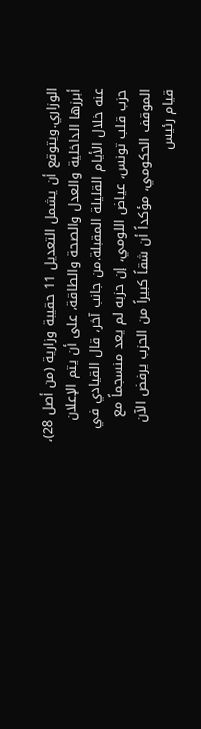الوزاري.ويتوقع أن يشمل التعديل 11 حقيبة وزارية (من أصل 28)، أبرزها الداخلية والعدل والصحة والطاقة، على أن يتم الإعلان عنه خلال الأيام القليلة المقبلة.من جانب آخر، قال القيادي في حزب قلب تونس، عياض اللومي، إن حزبه لم يعد منسجماً مع الموقف الحكومي، مؤكداً أن شقاً كبيراً من الحزب يرفض الآن قيام رئيس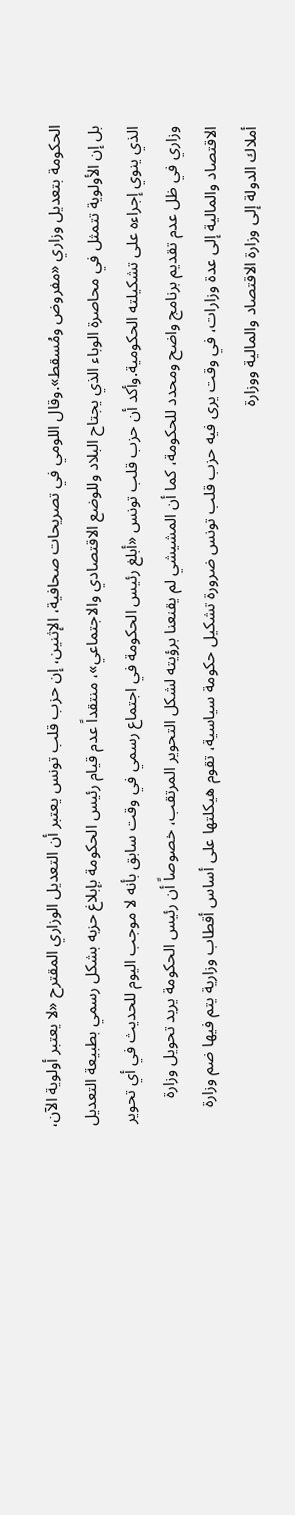الحكومة بتعديل وزاري «مفروض ومُسقط».وقال اللومي في تصريحات صحافية، الإثنين، إن حزب قلب تونس يعتبر أن التعديل الوزاري المقترح «لا يعتبر أولوية الآن، بل إن الأولوية تتمثل في محاصرة الوباء الذي يجتاح البلاد وللوضع الاقتصادي والاجتماعي»، منتقداً عدم قيام رئيس الحكومة بإبلاغ حزبه بشكل رسمي بطبيعة التعديل الذي ينوي إجراءه على تشكيلته الحكومية.وأكد أن حزب قلب تونس «أبلغ رئيس الحكومة في اجتماع رسمي في وقت سابق بأنه لا موجب اليوم للحديث في أي تحوير وزاري في ظل عدم تقديم برنامج واضح ومحدد للحكومة، كما أن المشيشي لم يقنعنا برؤيته لشكل التحوير المرتقب، خصوصاً أن رئيس الحكومة يريد تحويل وزارة الاقتصاد والمالية إلى عدة وزارات، في وقت يرى فيه حزب قلب تونس ضرورة تشكيل حكومة سياسية، تقوم هيكلتها على أساس أقطاب وزارية يتم فيها ضم وزارة أملاك الدولة إلى وزارة الاقتصاد والمالية ووزارة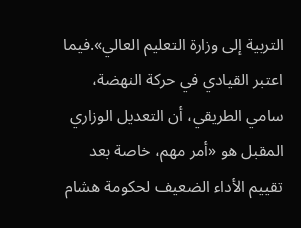التربية إلى وزارة التعليم العالي».فيما اعتبر القيادي في حركة النهضة، سامي الطريقي، أن التعديل الوزاري المقبل هو «أمر مهم، خاصة بعد تقييم الأداء الضعيف لحكومة هشام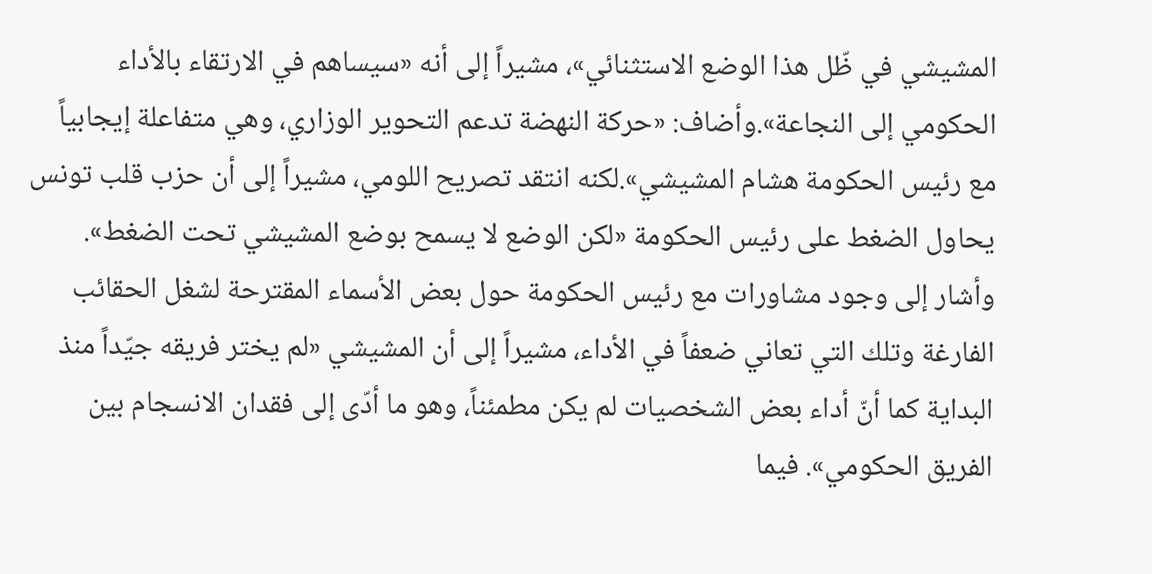المشيشي في ظّل هذا الوضع الاستثنائي»، مشيراً إلى أنه «سيساهم في الارتقاء بالأداء الحكومي إلى النجاعة».وأضاف: «حركة النهضة تدعم التحوير الوزاري، وهي متفاعلة إيجابياً مع رئيس الحكومة هشام المشيشي».لكنه انتقد تصريح اللومي، مشيراً إلى أن حزب قلب تونس يحاول الضغط على رئيس الحكومة «لكن الوضع لا يسمح بوضع المشيشي تحت الضغط». وأشار إلى وجود مشاورات مع رئيس الحكومة حول بعض الأسماء المقترحة لشغل الحقائب الفارغة وتلك التي تعاني ضعفاً في الأداء، مشيراً إلى أن المشيشي «لم يختر فريقه جيّداً منذ البداية كما أنّ أداء بعض الشخصيات لم يكن مطمئناً، وهو ما أدّى إلى فقدان الانسجام بين الفريق الحكومي». فيما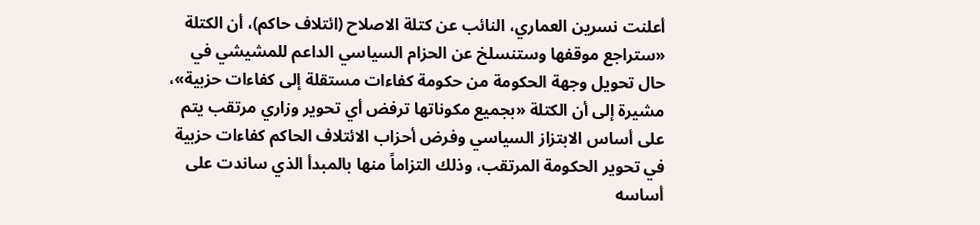أعلنت نسرين العماري، النائب عن كتلة الاصلاح (ائتلاف حاكم)، أن الكتلة «ستراجع موقفها وستنسلخ عن الحزام السياسي الداعم للمشيشي في حال تحويل وجهة الحكومة من حكومة كفاءات مستقلة إلى كفاءات حزبية»، مشيرة إلى أن الكتلة «بجميع مكوناتها ترفض أي تحوير وزاري مرتقب يتم على أساس الابتزاز السياسي وفرض أحزاب الائتلاف الحاكم كفاءات حزبية في تحوير الحكومة المرتقب، وذلك التزاماً منها بالمبدأ الذي ساندت على أساسه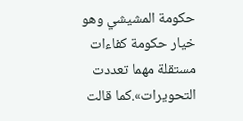حكومة المشيشي وهو خيار حكومة كفاءات مستقلة مهما تعددت التحويرات».كما قالت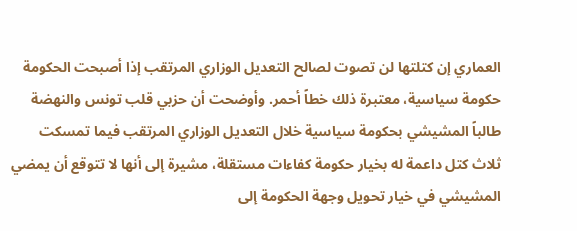العماري إن كتلتها لن تصوت لصالح التعديل الوزاري المرتقب إذا أصبحت الحكومة حكومة سياسية، معتبرة ذلك خطاً أحمر. وأوضحت أن حزبي قلب تونس والنهضة طالباً المشيشي بحكومة سياسية خلال التعديل الوزاري المرتقب فيما تمسكت ثلاث كتل داعمة له بخيار حكومة كفاءات مستقلة، مشيرة إلى أنها لا تتوقع أن يمضي المشيشي في خيار تحويل وجهة الحكومة إلى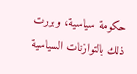حكومة سياسية، وبررت ذلك بالتوازنات السياسية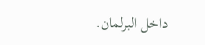داخل البرلمان.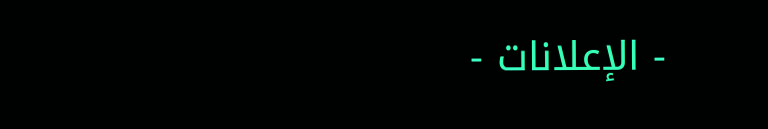- الإعلانات -